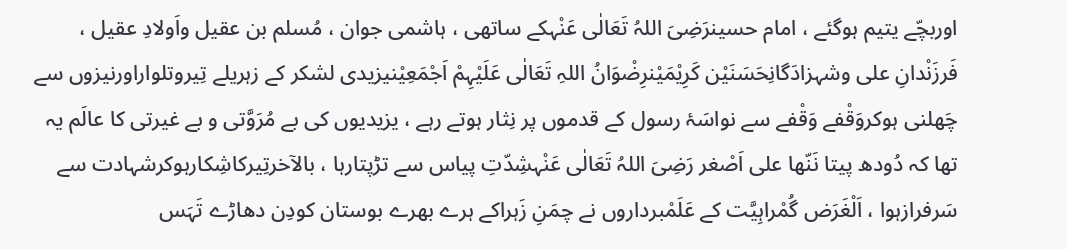اوربچّے یتیم ہوگئے ، امام حسینرَضِیَ اللہُ تَعَالٰی عَنْہکے ساتھی ، ہاشمی جوان ، مُسلم بن عقیل واَولادِ عقیل ، فَرزَنْدانِ علی وشہزادَگانِحَسَنَیْن کَرِیْمَیْنرِضْوَانُ اللہِ تَعَالٰی عَلَیْہِمْ اَجْمَعِیْنیزیدی لشکر کے زہریلے تِیروتلواراورنیزوں سے چَھلنی ہوکروَقْفے وَقْفے سے نواسَۂ رسول کے قدموں پر نِثار ہوتے رہے ، یزیدیوں کی بے مُرَوَّتی و بے غیرتی کا عالَم یہ تھا کہ دُودھ پیتا نَنّھا علی اَصْغر رَضِیَ اللہُ تَعَالٰی عَنْہشِدّتِ پیاس سے تڑپتارہا ، بالآخرتِیرکاشِکارہوکرشہادت سے سَرفرازہوا ، اَلْغَرَض گُمْراہِیَّت کے عَلَمْبرداروں نے چمَنِ زَہراکے ہرے بھرے بوستان کودِن دھاڑے تَہَس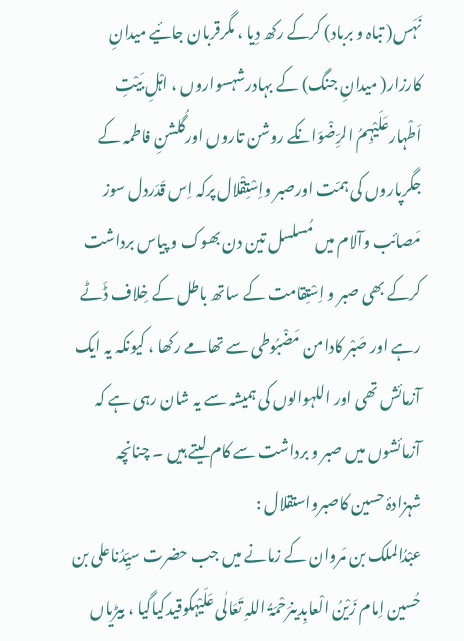نَہَس( تباہ و برباد) کرکے رکھ دِیا ، مگرقربان جائیے میدانِ کارزار( میدانِ جنگ) کے بہادرشہسواروں ، اہْلِ بَیْتِ اَطْہارعَلَیْہِمُ الرِّضْوَانکے روشن تاروں اورگُلشنِ فاطمہ کے جگرپاروں کی ہمّت اورصبر واِسْتِقْلال پرکہ اِس قَدَردل سوز مَصائب وآلام میں مُسلسل تین دن بھوک و پیاس برداشت کرکے بھی صبر و اِسْتِقامت کے ساتھ باطل کے خِلاف ڈَٹے رہے اور صَبْر کادامن مَضْبُوطی سے تھامے رکھا ، کیونکہ یہ ایک آزمائش تھی اور اللہوالوں کی ہمیشہ سے یہ شان رہی ہے کہ آزمائشوں میں صبر و برداشت سے کام لیتے ہیں ۔ چنانچہ
شہزادۂ حسین کاصبرواستقلال :
عبْدُالملک بن مَروان کے زمانے میں جب حضرت سیِّدُناعلی بن حُسین اِمام زَیْنُ الْعابِدینرَحْمَۃُ اللہِ تَعَالٰی عَلَیْہکوقیدکیاگیا ، بیڑیاں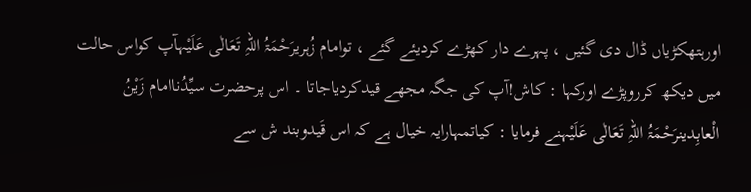اورہتھکڑیاں ڈال دی گئیں ، پہرے دار کھڑے کردیئے گئے ، توامام زُہریرَحْمَۃُ اللہِ تَعَالٰی عَلَیْہآپ کواس حالت میں دیکھ کرروپڑے اورکہا : کاش!آپ کی جگہ مجھے قیدکردیاجاتا ۔ اس پرحضرت سیِّدُناامام زَیْنُ الْعابِدینرَحْمَۃُ اللہِ تَعَالٰی عَلَیْہنے فرمایا : کیاتمہارایہ خیال ہے کہ اس قَیدوبند ش سے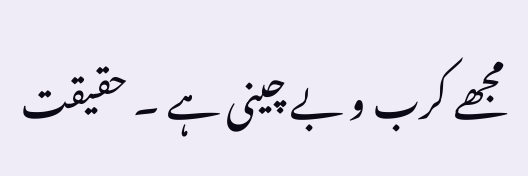مجھے کرب و بے چینی ہے ۔ حقیقت